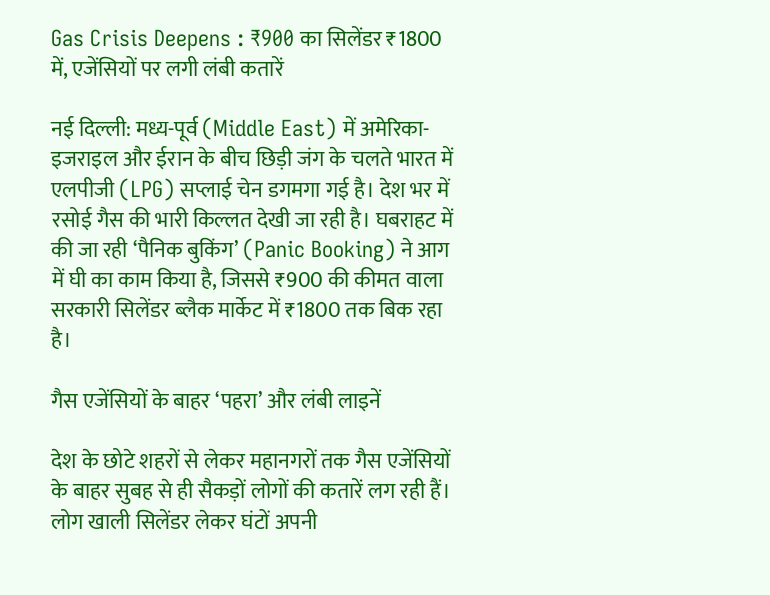Gas Crisis Deepens : ₹900 का सिलेंडर ₹1800 में, एजेंसियों पर लगी लंबी कतारें

नई दिल्ली: मध्य-पूर्व (Middle East) में अमेरिका-इजराइल और ईरान के बीच छिड़ी जंग के चलते भारत में एलपीजी (LPG) सप्लाई चेन डगमगा गई है। देश भर में रसोई गैस की भारी किल्लत देखी जा रही है। घबराहट में की जा रही ‘पैनिक बुकिंग’ (Panic Booking) ने आग में घी का काम किया है, जिससे ₹900 की कीमत वाला सरकारी सिलेंडर ब्लैक मार्केट में ₹1800 तक बिक रहा है।

गैस एजेंसियों के बाहर ‘पहरा’ और लंबी लाइनें

देश के छोटे शहरों से लेकर महानगरों तक गैस एजेंसियों के बाहर सुबह से ही सैकड़ों लोगों की कतारें लग रही हैं। लोग खाली सिलेंडर लेकर घंटों अपनी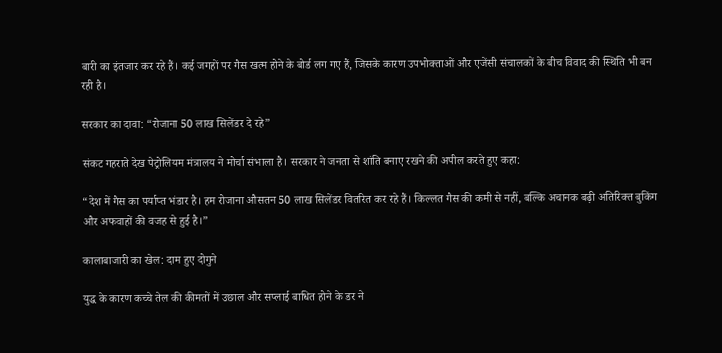बारी का इंतजार कर रहे हैं। कई जगहों पर गैस खत्म होने के बोर्ड लग गए हैं, जिसके कारण उपभोक्ताओं और एजेंसी संचालकों के बीच विवाद की स्थिति भी बन रही है।

सरकार का दावा: “रोजाना 50 लाख सिलेंडर दे रहे”

संकट गहराते देख पेट्रोलियम मंत्रालय ने मोर्चा संभाला है। सरकार ने जनता से शांति बनाए रखने की अपील करते हुए कहा:

“देश में गैस का पर्याप्त भंडार है। हम रोजाना औसतन 50 लाख सिलेंडर वितरित कर रहे हैं। किल्लत गैस की कमी से नहीं, बल्कि अचानक बढ़ी अतिरिक्त बुकिंग और अफवाहों की वजह से हुई है।”

कालाबाजारी का खेल: दाम हुए दोगुने

युद्ध के कारण कच्चे तेल की कीमतों में उछाल और सप्लाई बाधित होने के डर ने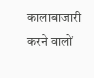कालाबाजारी करने वालों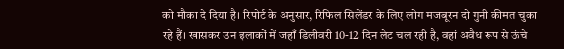को मौका दे दिया है। रिपोर्ट के अनुसार, रिफिल सिलेंडर के लिए लोग मजबूरन दो गुनी कीमत चुका रहे हैं। खासकर उन इलाकों में जहाँ डिलीवरी 10-12 दिन लेट चल रही है, वहां अवैध रूप से ऊंचे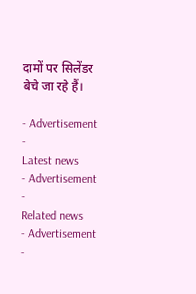दामों पर सिलेंडर बेचे जा रहे हैं।

- Advertisement -
Latest news
- Advertisement -
Related news
- Advertisement -